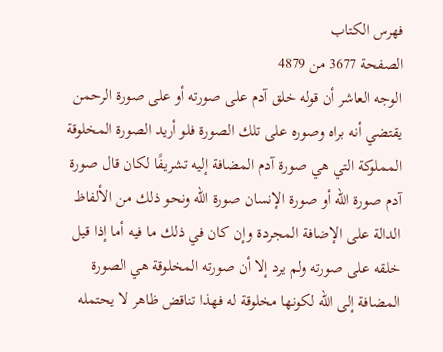فهرس الكتاب
الصفحة 3677 من 4879
الوجه العاشر أن قوله خلق آدم على صورته أو على صورة الرحمن يقتضي أنه براه وصوره على تلك الصورة فلو أريد الصورة المخلوقة المملوكة التي هي صورة آدم المضافة إليه تشريفًا لكان قال صورة آدم صورة الله أو صورة الإنسان صورة الله ونحو ذلك من الألفاظ الدالة على الإضافة المجردة وإن كان في ذلك ما فيه أما إذا قيل خلقه على صورته ولم يرد إلا أن صورته المخلوقة هي الصورة المضافة إلى الله لكونها مخلوقة له فهذا تناقض ظاهر لا يحتمله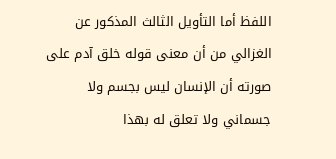اللفظ أما التأويل الثالث المذكور عن الغزالي من أن معنى قوله خلق آدم على صورته أن الإنسان ليس بجسم ولا جسماني ولا تعلق له بهذا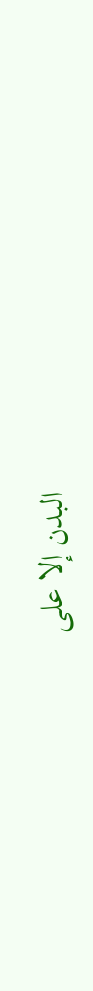البدن إلا على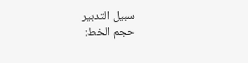سبيل التدبير
حجم الخط: